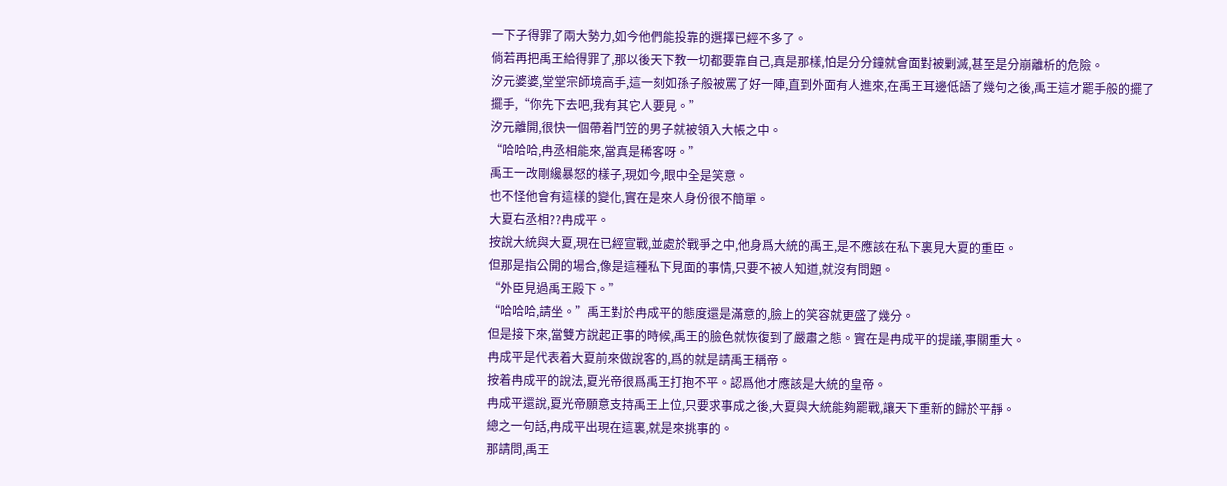一下子得罪了兩大勢力,如今他們能投靠的選擇已經不多了。
倘若再把禹王給得罪了,那以後天下教一切都要靠自己,真是那樣,怕是分分鐘就會面對被剿滅,甚至是分崩離析的危險。
汐元婆婆,堂堂宗師境高手,這一刻如孫子般被罵了好一陣,直到外面有人進來,在禹王耳邊低語了幾句之後,禹王這才罷手般的擺了擺手,“你先下去吧,我有其它人要見。”
汐元離開,很快一個帶着鬥笠的男子就被領入大帳之中。
“哈哈哈,冉丞相能來,當真是稀客呀。”
禹王一改剛纔暴怒的樣子,現如今,眼中全是笑意。
也不怪他會有這樣的變化,實在是來人身份很不簡單。
大夏右丞相??冉成平。
按說大統與大夏,現在已經宣戰,並處於戰爭之中,他身爲大統的禹王,是不應該在私下裏見大夏的重臣。
但那是指公開的場合,像是這種私下見面的事情,只要不被人知道,就沒有問題。
“外臣見過禹王殿下。”
“哈哈哈,請坐。”禹王對於冉成平的態度還是滿意的,臉上的笑容就更盛了幾分。
但是接下來,當雙方說起正事的時候,禹王的臉色就恢復到了嚴肅之態。實在是冉成平的提議,事關重大。
冉成平是代表着大夏前來做說客的,爲的就是請禹王稱帝。
按着冉成平的說法,夏光帝很爲禹王打抱不平。認爲他才應該是大統的皇帝。
冉成平還說,夏光帝願意支持禹王上位,只要求事成之後,大夏與大統能夠罷戰,讓天下重新的歸於平靜。
總之一句話,冉成平出現在這裏,就是來挑事的。
那請問,禹王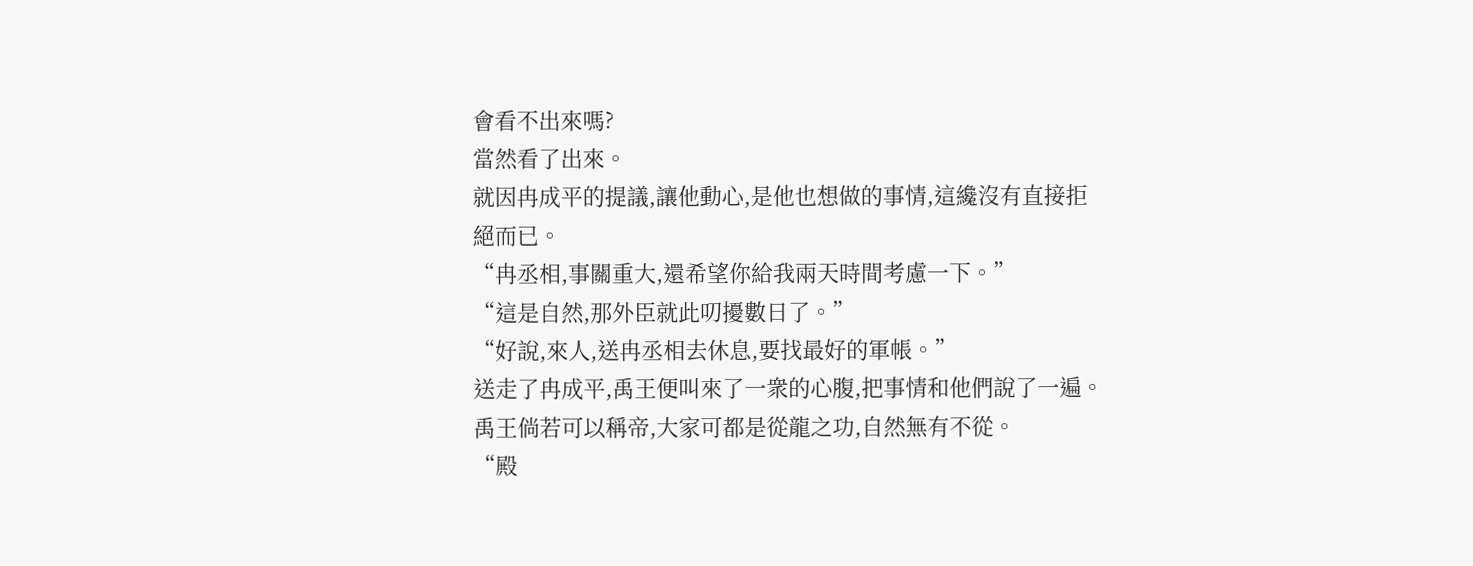會看不出來嗎?
當然看了出來。
就因冉成平的提議,讓他動心,是他也想做的事情,這纔沒有直接拒絕而已。
“冉丞相,事關重大,還希望你給我兩天時間考慮一下。”
“這是自然,那外臣就此叨擾數日了。”
“好說,來人,送冉丞相去休息,要找最好的軍帳。”
送走了冉成平,禹王便叫來了一衆的心腹,把事情和他們說了一遍。
禹王倘若可以稱帝,大家可都是從龍之功,自然無有不從。
“殿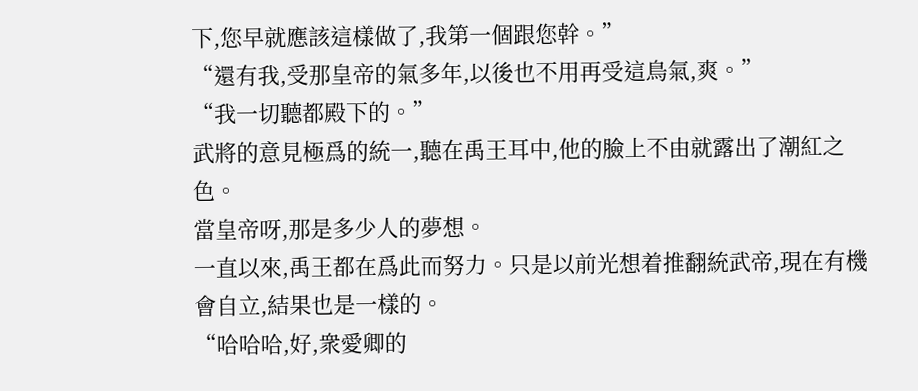下,您早就應該這樣做了,我第一個跟您幹。”
“還有我,受那皇帝的氣多年,以後也不用再受這鳥氣,爽。”
“我一切聽都殿下的。”
武將的意見極爲的統一,聽在禹王耳中,他的臉上不由就露出了潮紅之色。
當皇帝呀,那是多少人的夢想。
一直以來,禹王都在爲此而努力。只是以前光想着推翻統武帝,現在有機會自立,結果也是一樣的。
“哈哈哈,好,衆愛卿的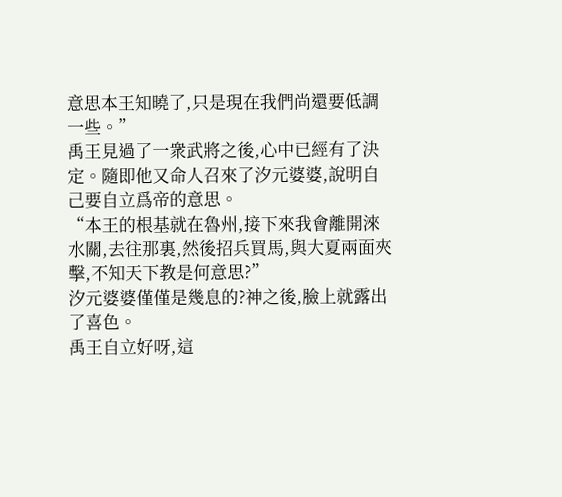意思本王知曉了,只是現在我們尚還要低調一些。”
禹王見過了一衆武將之後,心中已經有了決定。隨即他又命人召來了汐元婆婆,說明自己要自立爲帝的意思。
“本王的根基就在魯州,接下來我會離開淶水關,去往那裏,然後招兵買馬,與大夏兩面夾擊,不知天下教是何意思?”
汐元婆婆僅僅是幾息的?神之後,臉上就露出了喜色。
禹王自立好呀,這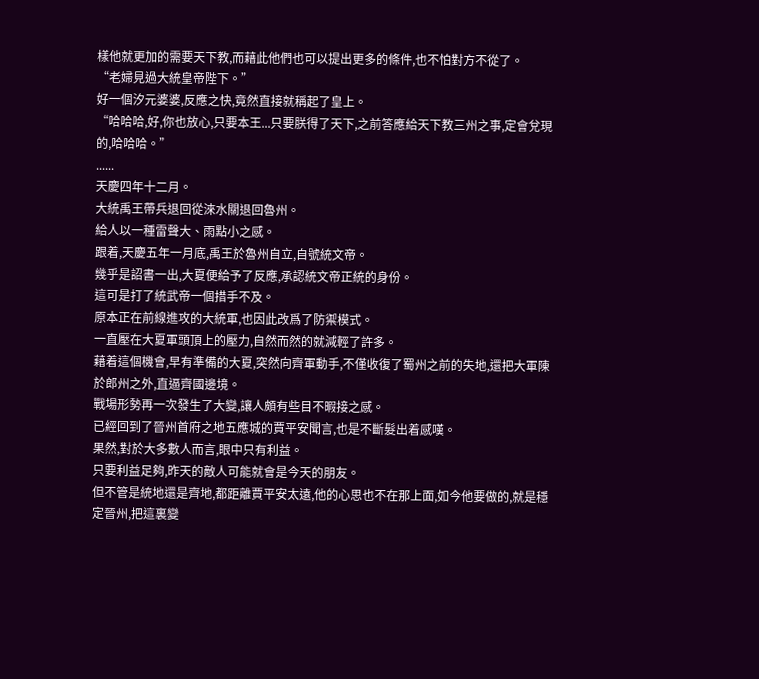樣他就更加的需要天下教,而藉此他們也可以提出更多的條件,也不怕對方不從了。
“老婦見過大統皇帝陛下。”
好一個汐元婆婆,反應之快,竟然直接就稱起了皇上。
“哈哈哈,好,你也放心,只要本王...只要朕得了天下,之前答應給天下教三州之事,定會兌現的,哈哈哈。”
......
天慶四年十二月。
大統禹王帶兵退回從淶水關退回魯州。
給人以一種雷聲大、雨點小之感。
跟着,天慶五年一月底,禹王於魯州自立,自號統文帝。
幾乎是詔書一出,大夏便給予了反應,承認統文帝正統的身份。
這可是打了統武帝一個措手不及。
原本正在前線進攻的大統軍,也因此改爲了防禦模式。
一直壓在大夏軍頭頂上的壓力,自然而然的就減輕了許多。
藉着這個機會,早有準備的大夏,突然向齊軍動手,不僅收復了蜀州之前的失地,還把大軍陳於郎州之外,直逼齊國邊境。
戰場形勢再一次發生了大變,讓人頗有些目不暇接之感。
已經回到了晉州首府之地五應城的賈平安聞言,也是不斷髮出着感嘆。
果然,對於大多數人而言,眼中只有利益。
只要利益足夠,昨天的敵人可能就會是今天的朋友。
但不管是統地還是齊地,都距離賈平安太遠,他的心思也不在那上面,如今他要做的,就是穩定晉州,把這裏變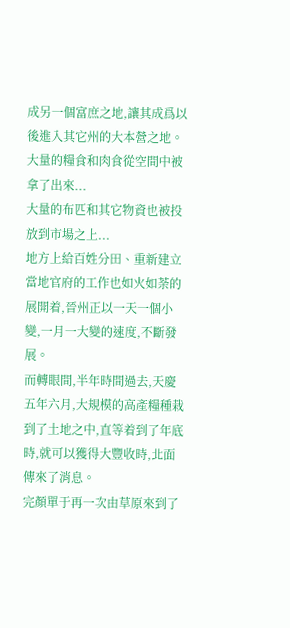成另一個富庶之地,讓其成爲以後進入其它州的大本營之地。
大量的糧食和肉食從空間中被拿了出來...
大量的布匹和其它物資也被投放到市場之上...
地方上給百姓分田、重新建立當地官府的工作也如火如荼的展開着,晉州正以一天一個小變,一月一大變的速度,不斷發展。
而轉眼間,半年時間過去,天慶五年六月,大規模的高產糧種栽到了土地之中,直等着到了年底時,就可以獲得大豐收時,北面傳來了消息。
完顏單于再一次由草原來到了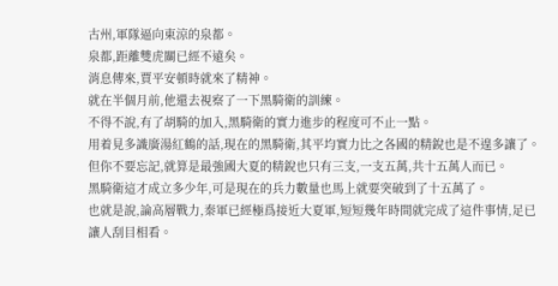古州,軍隊逼向東涼的泉都。
泉都,距離雙虎關已經不遠矣。
消息傳來,賈平安頓時就來了精神。
就在半個月前,他還去視察了一下黑騎衛的訓練。
不得不說,有了胡騎的加入,黑騎衛的實力進步的程度可不止一點。
用着見多識廣湯紅鶴的話,現在的黑騎衛,其平均實力比之各國的精銳也是不遑多讓了。
但你不要忘記,就算是最強國大夏的精銳也只有三支,一支五萬,共十五萬人而已。
黑騎衛這才成立多少年,可是現在的兵力數量也馬上就要突破到了十五萬了。
也就是說,論高層戰力,秦軍已經極爲接近大夏軍,短短幾年時間就完成了這件事情,足已讓人刮目相看。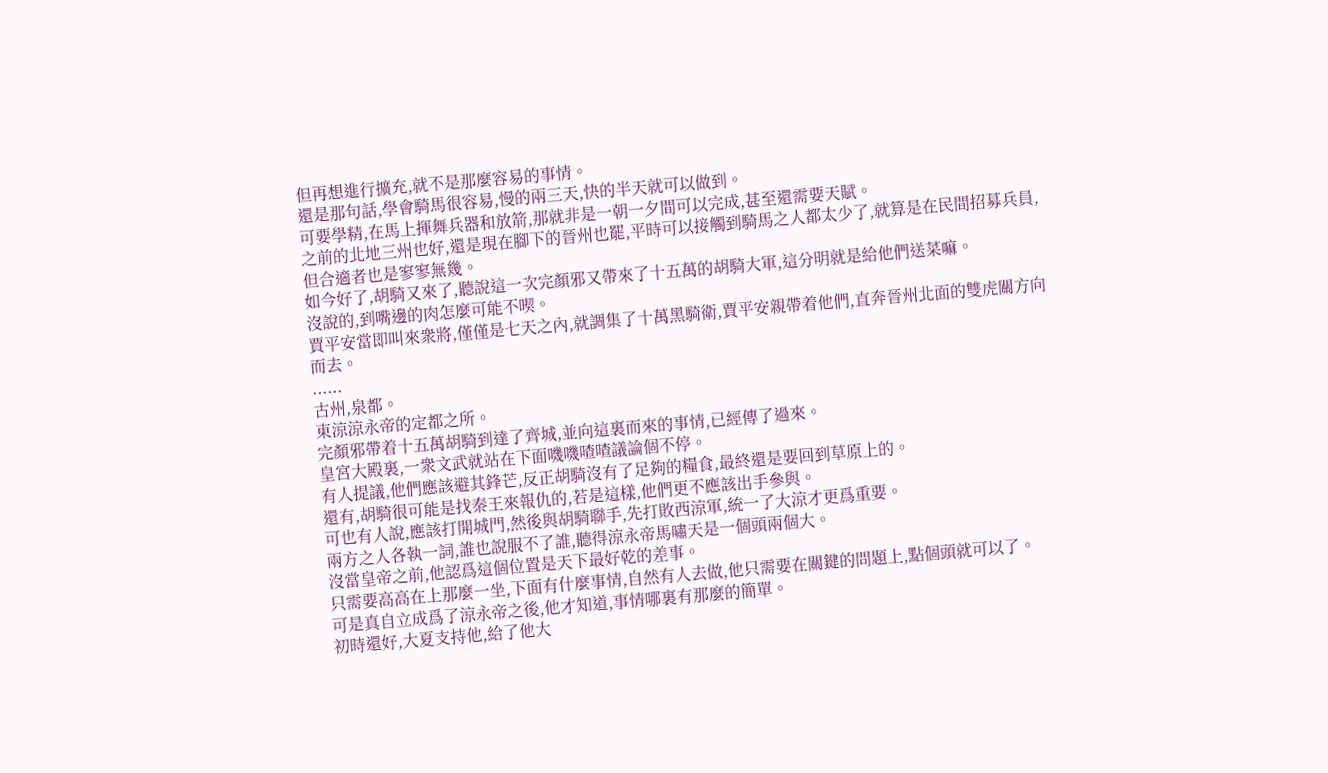但再想進行擴充,就不是那麼容易的事情。
還是那句話,學會騎馬很容易,慢的兩三天,快的半天就可以做到。
可要學精,在馬上揮舞兵器和放箭,那就非是一朝一夕間可以完成,甚至還需要天賦。
之前的北地三州也好,還是現在腳下的晉州也罷,平時可以接觸到騎馬之人都太少了,就算是在民間招募兵員,但合適者也是寥寥無幾。
如今好了,胡騎又來了,聽說這一次完顏邪又帶來了十五萬的胡騎大軍,這分明就是給他們送菜嘛。
沒說的,到嘴邊的肉怎麼可能不喫。
賈平安當即叫來衆將,僅僅是七天之內,就調集了十萬黑騎衛,賈平安親帶着他們,直奔晉州北面的雙虎關方向而去。
......
古州,泉都。
東涼涼永帝的定都之所。
完顏邪帶着十五萬胡騎到達了齊城,並向這裏而來的事情,已經傳了過來。
皇宮大殿裏,一衆文武就站在下面嘰嘰喳喳議論個不停。
有人提議,他們應該避其鋒芒,反正胡騎沒有了足夠的糧食,最終還是要回到草原上的。
還有,胡騎很可能是找秦王來報仇的,若是這樣,他們更不應該出手參與。
可也有人說,應該打開城門,然後與胡騎聯手,先打敗西涼軍,統一了大涼才更爲重要。
兩方之人各執一詞,誰也說服不了誰,聽得涼永帝馬嘯天是一個頭兩個大。
沒當皇帝之前,他認爲這個位置是天下最好乾的差事。
只需要高高在上那麼一坐,下面有什麼事情,自然有人去做,他只需要在關鍵的問題上,點個頭就可以了。
可是真自立成爲了涼永帝之後,他才知道,事情哪裏有那麼的簡單。
初時還好,大夏支持他,給了他大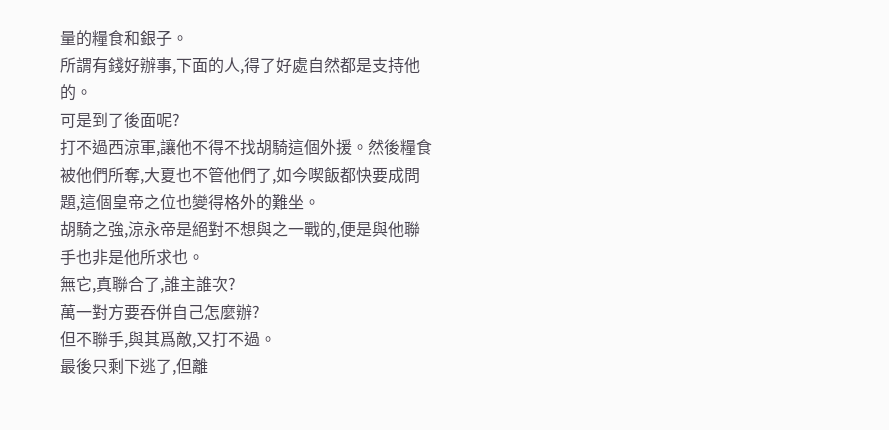量的糧食和銀子。
所謂有錢好辦事,下面的人,得了好處自然都是支持他的。
可是到了後面呢?
打不過西涼軍,讓他不得不找胡騎這個外援。然後糧食被他們所奪,大夏也不管他們了,如今喫飯都快要成問題,這個皇帝之位也變得格外的難坐。
胡騎之強,涼永帝是絕對不想與之一戰的,便是與他聯手也非是他所求也。
無它,真聯合了,誰主誰次?
萬一對方要吞併自己怎麼辦?
但不聯手,與其爲敵,又打不過。
最後只剩下逃了,但離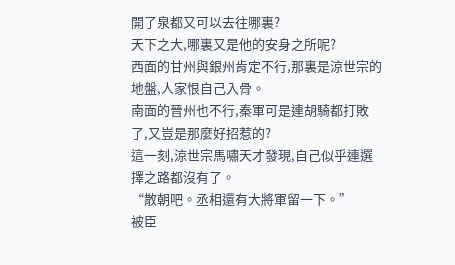開了泉都又可以去往哪裏?
天下之大,哪裏又是他的安身之所呢?
西面的甘州與銀州肯定不行,那裏是涼世宗的地盤,人家恨自己入骨。
南面的晉州也不行,秦軍可是連胡騎都打敗了,又豈是那麼好招惹的?
這一刻,涼世宗馬嘯天才發現,自己似乎連選擇之路都沒有了。
“散朝吧。丞相還有大將軍留一下。”
被臣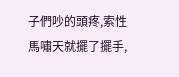子們吵的頭疼,索性馬嘯天就擺了擺手,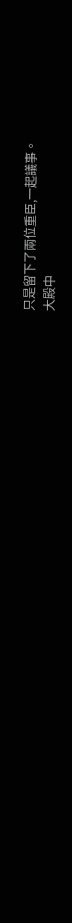只是留下了兩位重臣,一起議事。
大殿中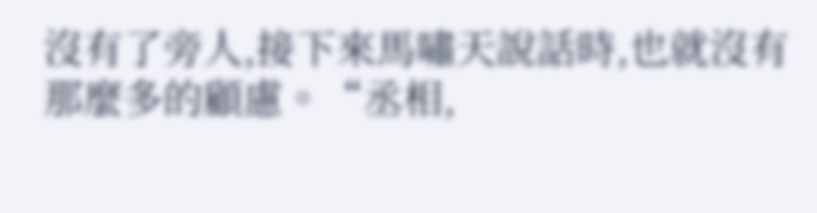沒有了旁人,接下來馬嘯天說話時,也就沒有那麼多的顧慮。“丞相,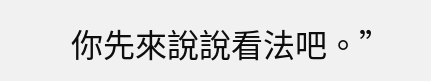你先來說說看法吧。”